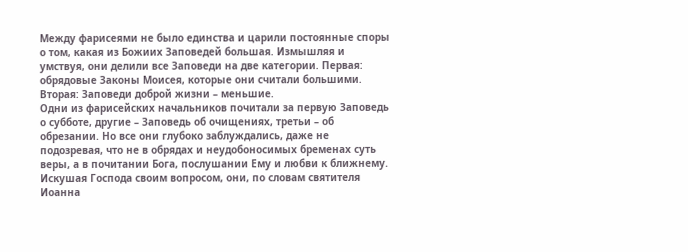Между фарисеями не было единства и царили постоянные споры о том, какая из Божиих Заповедей большая. Измышляя и умствуя, они делили все Заповеди на две категории. Первая: обрядовые Законы Моисея, которые они считали большими. Вторая: Заповеди доброй жизни – меньшие.
Одни из фарисейских начальников почитали за первую Заповедь о субботе, другие – Заповедь об очищениях, третьи – об обрезании. Но все они глубоко заблуждались, даже не подозревая, что не в обрядах и неудобоносимых бременах суть веры, а в почитании Бога, послушании Ему и любви к ближнему.
Искушая Господа своим вопросом, они, по словам святителя Иоанна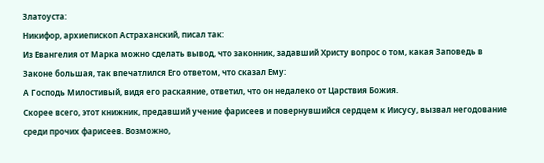Златоуста:
Никифор, архиепископ Астраханский, писал так:
Из Евангелия от Марка можно сделать вывод, что законник, задавший Христу вопрос о том, какая Заповедь в Законе большая, так впечатлился Его ответом, что сказал Ему:
А Господь Милостивый, видя его раскаяние, ответил, что он недалеко от Царствия Божия.
Скорее всего, этот книжник, предавший учение фарисеев и повернувшийся сердцем к Иисусу, вызвал негодование среди прочих фарисеев. Возможно,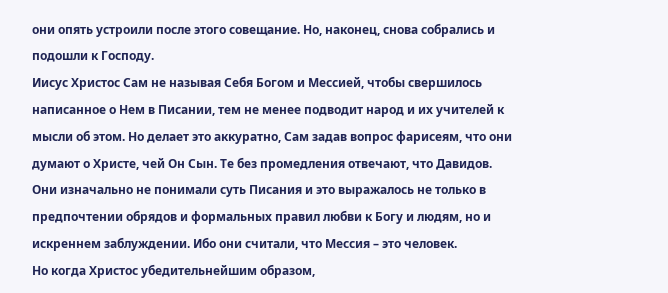они опять устроили после этого совещание. Но, наконец, снова собрались и подошли к Господу.
Иисус Христос Сам не называя Себя Богом и Мессией, чтобы свершилось написанное о Нем в Писании, тем не менее подводит народ и их учителей к мысли об этом. Но делает это аккуратно, Сам задав вопрос фарисеям, что они думают о Христе, чей Он Сын. Те без промедления отвечают, что Давидов. Они изначально не понимали суть Писания и это выражалось не только в предпочтении обрядов и формальных правил любви к Богу и людям, но и искреннем заблуждении. Ибо они считали, что Мессия – это человек.
Но когда Христос убедительнейшим образом,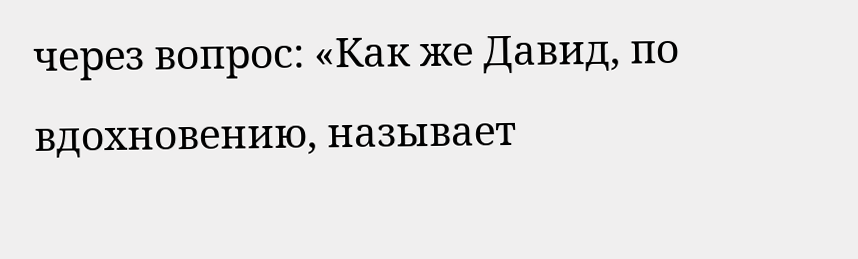через вопрос: «Как же Давид, по вдохновению, называет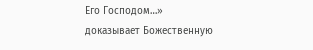Его Господом…» доказывает Божественную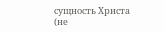сущность Христа (не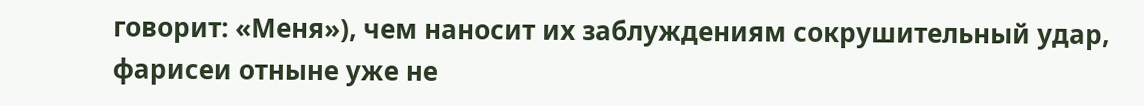говорит: «Меня»), чем наносит их заблуждениям сокрушительный удар, фарисеи отныне уже не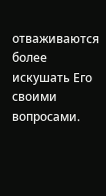отваживаются более искушать Его своими вопросами.